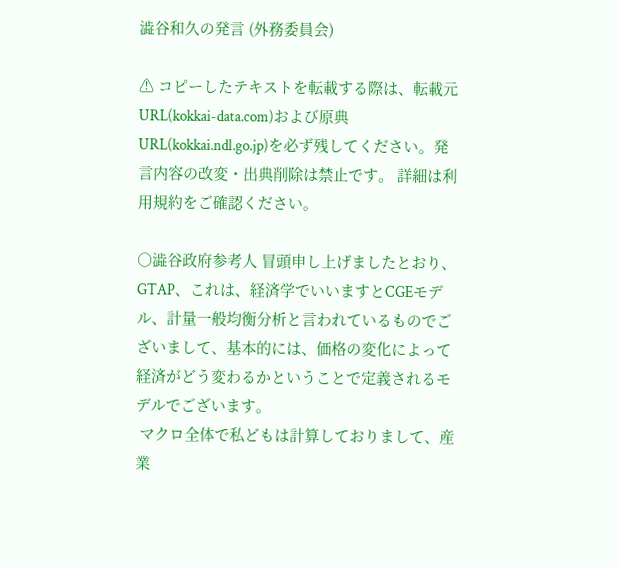澁谷和久の発言 (外務委員会)

⚠ コピーしたテキストを転載する際は、転載元URL(kokkai-data.com)および原典URL(kokkai.ndl.go.jp)を必ず残してください。発言内容の改変・出典削除は禁止です。 詳細は利用規約をご確認ください。

○澁谷政府参考人 冒頭申し上げましたとおり、GTAP、これは、経済学でいいますとCGEモデル、計量一般均衡分析と言われているものでございまして、基本的には、価格の変化によって経済がどう変わるかということで定義されるモデルでございます。
 マクロ全体で私どもは計算しておりまして、産業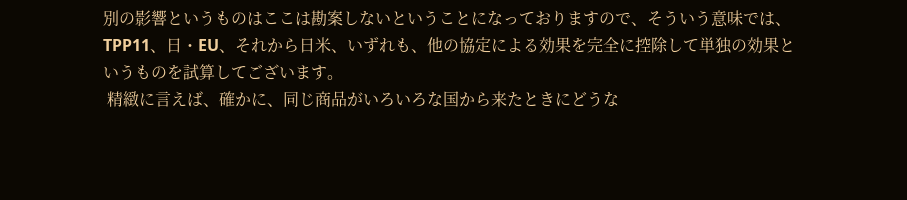別の影響というものはここは勘案しないということになっておりますので、そういう意味では、TPP11、日・EU、それから日米、いずれも、他の協定による効果を完全に控除して単独の効果というものを試算してございます。
 精緻に言えば、確かに、同じ商品がいろいろな国から来たときにどうな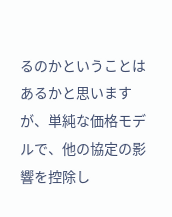るのかということはあるかと思いますが、単純な価格モデルで、他の協定の影響を控除し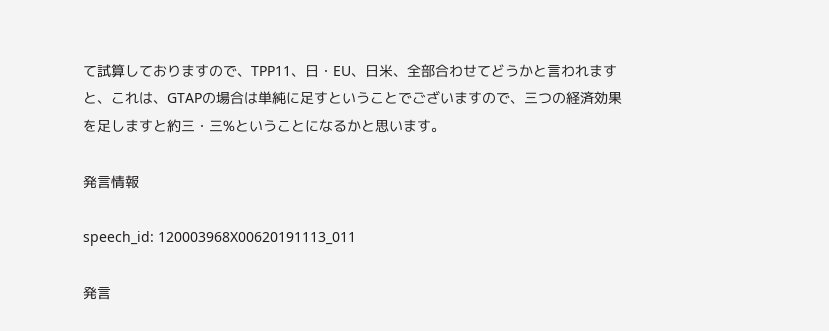て試算しておりますので、TPP11、日・EU、日米、全部合わせてどうかと言われますと、これは、GTAPの場合は単純に足すということでございますので、三つの経済効果を足しますと約三・三%ということになるかと思います。

発言情報

speech_id: 120003968X00620191113_011

発言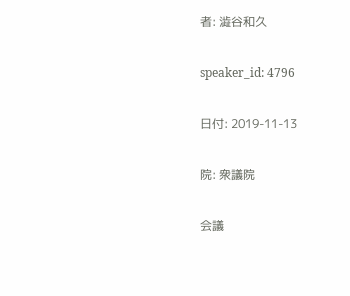者: 澁谷和久

speaker_id: 4796

日付: 2019-11-13

院: 衆議院

会議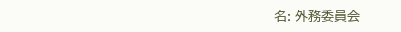名: 外務委員会